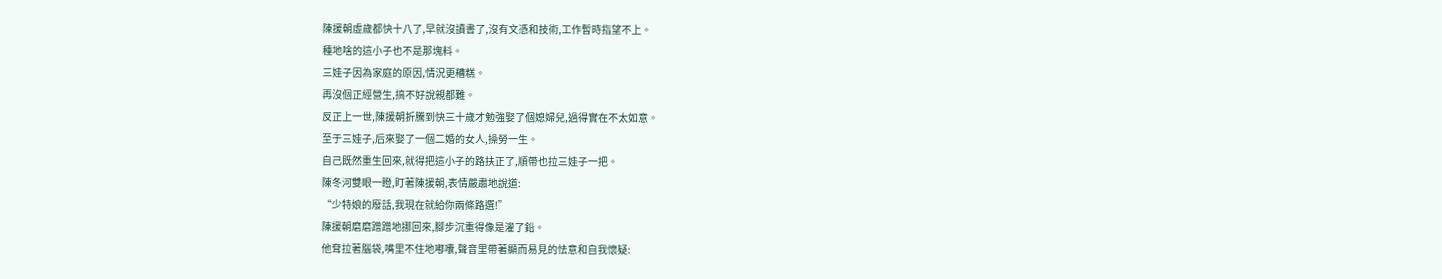陳援朝虛歲都快十八了,早就沒讀書了,沒有文憑和技術,工作暫時指望不上。
種地啥的這小子也不是那塊料。
三娃子因為家庭的原因,情況更糟糕。
再沒個正經營生,搞不好說親都難。
反正上一世,陳援朝折騰到快三十歲才勉強娶了個媳婦兒,過得實在不太如意。
至于三娃子,后來娶了一個二婚的女人,操勞一生。
自己既然重生回來,就得把這小子的路扶正了,順帶也拉三娃子一把。
陳冬河雙眼一瞪,盯著陳援朝,表情嚴肅地說道:
“少特娘的廢話,我現在就給你兩條路選!”
陳援朝磨磨蹭蹭地挪回來,腳步沉重得像是灌了鉛。
他耷拉著腦袋,嘴里不住地嘟囔,聲音里帶著顯而易見的怯意和自我懷疑: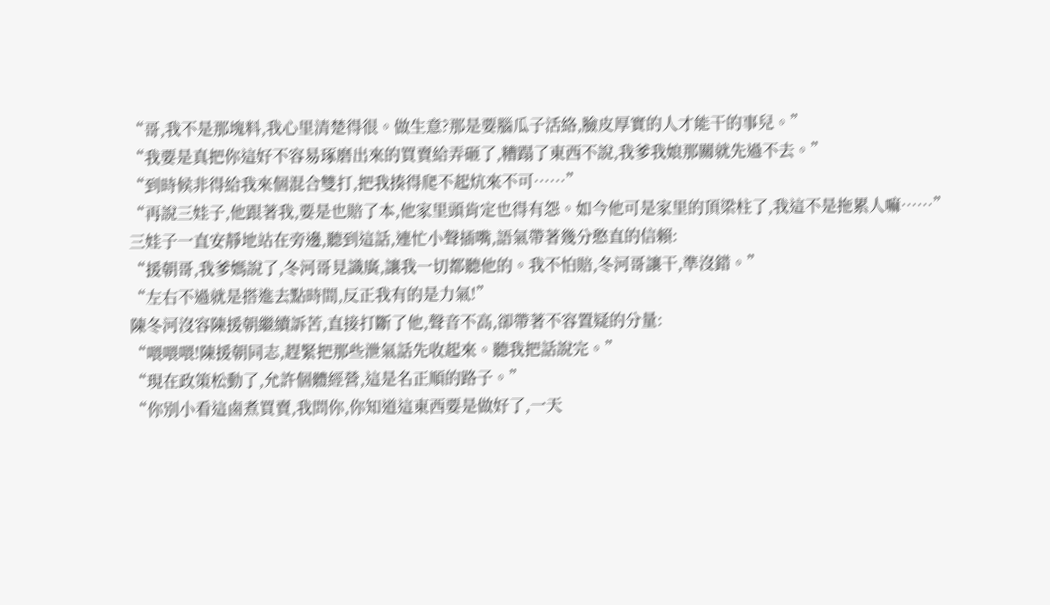“哥,我不是那塊料,我心里清楚得很。做生意?那是要腦瓜子活絡,臉皮厚實的人才能干的事兒。”
“我要是真把你這好不容易琢磨出來的買賣給弄砸了,糟蹋了東西不說,我爹我娘那關就先過不去。”
“到時候非得給我來個混合雙打,把我揍得爬不起炕來不可……”
“再說三娃子,他跟著我,要是也賠了本,他家里頭肯定也得有怨。如今他可是家里的頂梁柱了,我這不是拖累人嘛……”
三娃子一直安靜地站在旁邊,聽到這話,連忙小聲插嘴,語氣帶著幾分憨直的信賴:
“援朝哥,我爹媽說了,冬河哥見識廣,讓我一切都聽他的。我不怕賠,冬河哥讓干,準沒錯。”
“左右不過就是搭進去點時間,反正我有的是力氣!”
陳冬河沒容陳援朝繼續訴苦,直接打斷了他,聲音不高,卻帶著不容置疑的分量:
“喂喂喂!陳援朝同志,趕緊把那些泄氣話先收起來。聽我把話說完。”
“現在政策松動了,允許個體經營,這是名正順的路子。”
“你別小看這鹵煮買賣,我問你,你知道這東西要是做好了,一天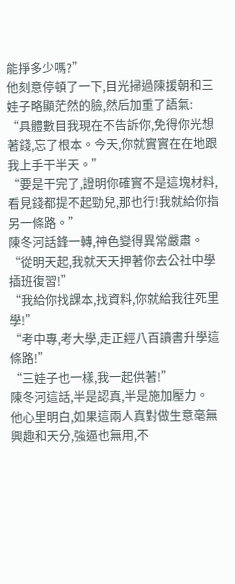能掙多少嗎?”
他刻意停頓了一下,目光掃過陳援朝和三娃子略顯茫然的臉,然后加重了語氣:
“具體數目我現在不告訴你,免得你光想著錢,忘了根本。今天,你就實實在在地跟我上手干半天。”
“要是干完了,證明你確實不是這塊材料,看見錢都提不起勁兒,那也行!我就給你指另一條路。”
陳冬河話鋒一轉,神色變得異常嚴肅。
“從明天起,我就天天押著你去公社中學插班復習!”
“我給你找課本,找資料,你就給我往死里學!”
“考中專,考大學,走正經八百讀書升學這條路!”
“三娃子也一樣,我一起供著!”
陳冬河這話,半是認真,半是施加壓力。
他心里明白,如果這兩人真對做生意毫無興趣和天分,強逼也無用,不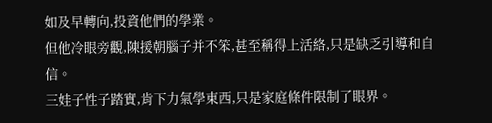如及早轉向,投資他們的學業。
但他冷眼旁觀,陳援朝腦子并不笨,甚至稱得上活絡,只是缺乏引導和自信。
三娃子性子踏實,肯下力氣學東西,只是家庭條件限制了眼界。